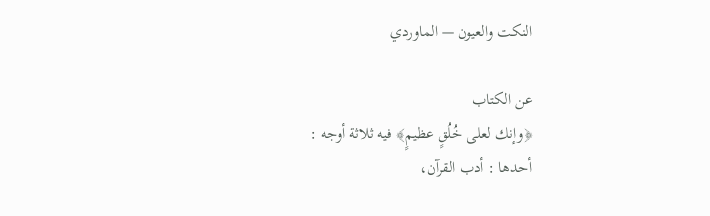النكت والعيون — الماوردي

عن الكتاب
﴿وإنك لعلى خُلُقٍ عظيمٍ﴾ فيه ثلاثة أوجه :
أحدها : أدب القرآن،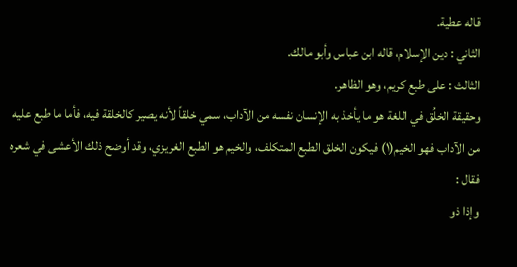قاله عطية.
الثاني : دين الإسلام، قاله ابن عباس وأبو مالك.
الثالث : على طبع كريم، وهو الظاهر.
وحقيقة الخلُق في اللغة هو ما يأخذ به الإنسان نفسه من الآداب، سمي خلقاً لأنه يصير كالخلقة فيه، فأما ما طبع عليه من الآداب فهو الخيم(١) فيكون الخلق الطبع المتكلف، والخيم هو الطبع الغريزي، وقد أوضح ذلك الأعشى في شعره فقال :
وإذا ذو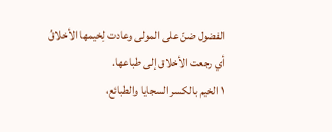الفضول ضنّ على المولى وعادت لِخيمها الأخلاقُ
أي رجعت الأخلاق إلى طباعها.
١ الخيم بالكسر السجايا والطبائع،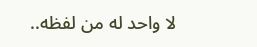لا واحد له من لفظه..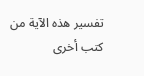تفسير هذه الآية من كتب أخرى